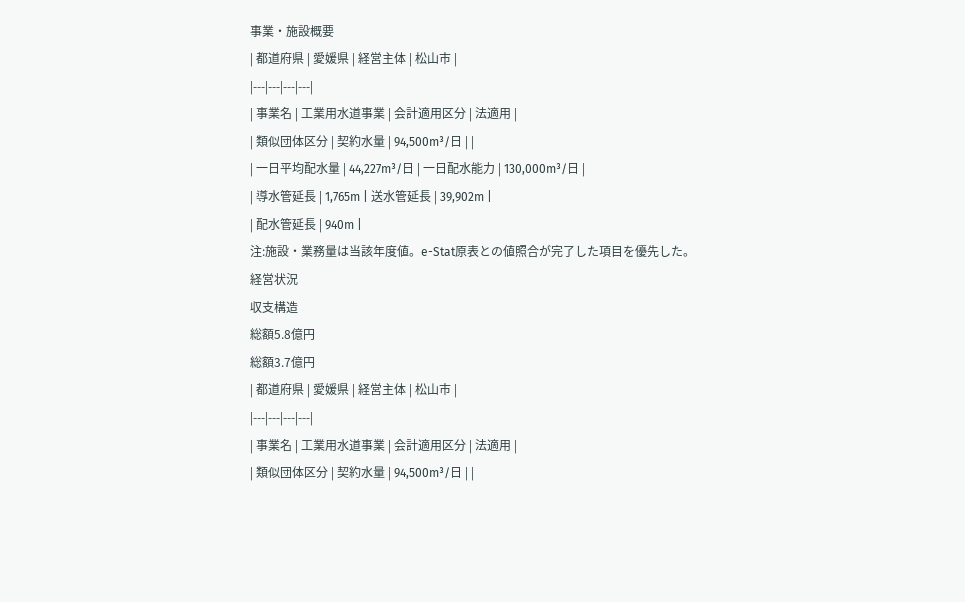事業・施設概要
| 都道府県 | 愛媛県 | 経営主体 | 松山市 |
|---|---|---|---|
| 事業名 | 工業用水道事業 | 会計適用区分 | 法適用 |
| 類似団体区分 | 契約水量 | 94,500m³/日 | |
| 一日平均配水量 | 44,227m³/日 | 一日配水能力 | 130,000m³/日 |
| 導水管延長 | 1,765m | 送水管延長 | 39,902m |
| 配水管延長 | 940m |
注:施設・業務量は当該年度値。e-Stat原表との値照合が完了した項目を優先した。
経営状況
収支構造
総額5.8億円
総額3.7億円
| 都道府県 | 愛媛県 | 経営主体 | 松山市 |
|---|---|---|---|
| 事業名 | 工業用水道事業 | 会計適用区分 | 法適用 |
| 類似団体区分 | 契約水量 | 94,500m³/日 | |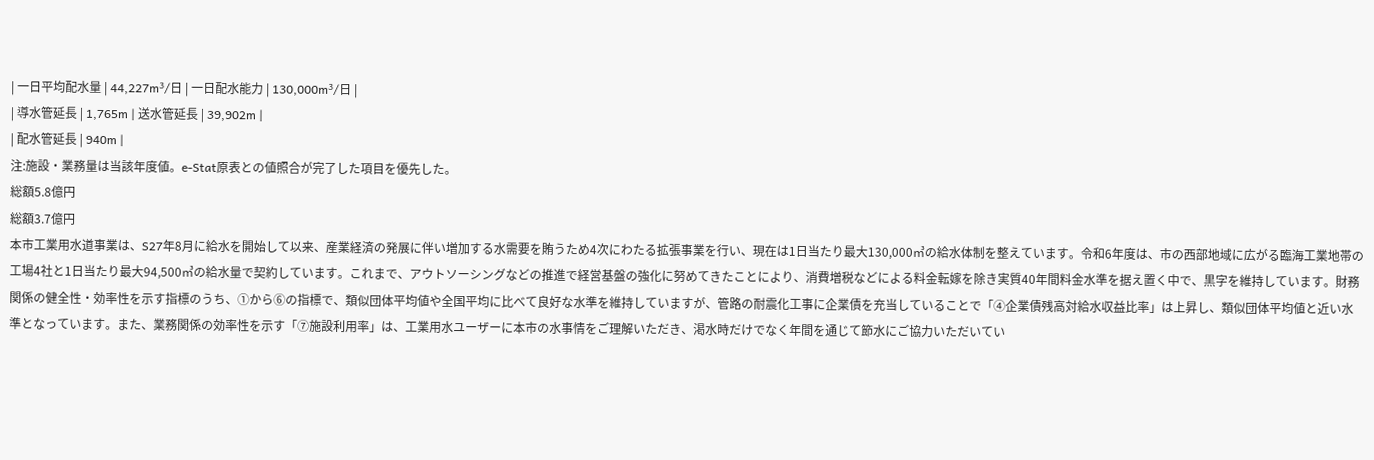| 一日平均配水量 | 44,227m³/日 | 一日配水能力 | 130,000m³/日 |
| 導水管延長 | 1,765m | 送水管延長 | 39,902m |
| 配水管延長 | 940m |
注:施設・業務量は当該年度値。e-Stat原表との値照合が完了した項目を優先した。
総額5.8億円
総額3.7億円
本市工業用水道事業は、S27年8月に給水を開始して以来、産業経済の発展に伴い増加する水需要を賄うため4次にわたる拡張事業を行い、現在は1日当たり最大130,000㎥の給水体制を整えています。令和6年度は、市の西部地域に広がる臨海工業地帯の工場4社と1日当たり最大94,500㎥の給水量で契約しています。これまで、アウトソーシングなどの推進で経営基盤の強化に努めてきたことにより、消費増税などによる料金転嫁を除き実質40年間料金水準を据え置く中で、黒字を維持しています。財務関係の健全性・効率性を示す指標のうち、①から⑥の指標で、類似団体平均値や全国平均に比べて良好な水準を維持していますが、管路の耐震化工事に企業債を充当していることで「④企業債残高対給水収益比率」は上昇し、類似団体平均値と近い水準となっています。また、業務関係の効率性を示す「⑦施設利用率」は、工業用水ユーザーに本市の水事情をご理解いただき、渇水時だけでなく年間を通じて節水にご協力いただいてい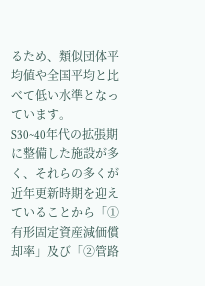るため、類似団体平均値や全国平均と比べて低い水準となっています。
S30~40年代の拡張期に整備した施設が多く、それらの多くが近年更新時期を迎えていることから「①有形固定資産減価償却率」及び「②管路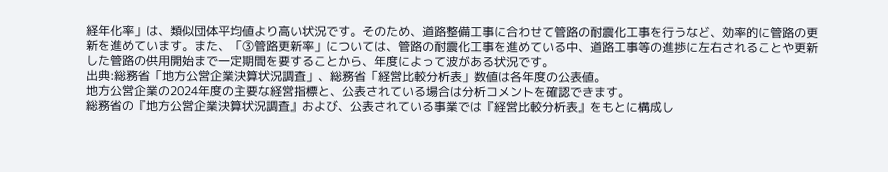経年化率」は、類似団体平均値より高い状況です。そのため、道路整備工事に合わせて管路の耐震化工事を行うなど、効率的に管路の更新を進めています。また、「③管路更新率」については、管路の耐震化工事を進めている中、道路工事等の進捗に左右されることや更新した管路の供用開始まで一定期間を要することから、年度によって波がある状況です。
出典:総務省「地方公営企業決算状況調査」、総務省「経営比較分析表」数値は各年度の公表値。
地方公営企業の2024年度の主要な経営指標と、公表されている場合は分析コメントを確認できます。
総務省の『地方公営企業決算状況調査』および、公表されている事業では『経営比較分析表』をもとに構成し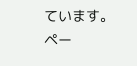ています。
ペー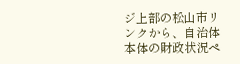ジ上部の松山市リンクから、自治体本体の財政状況ペ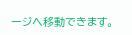ージへ移動できます。